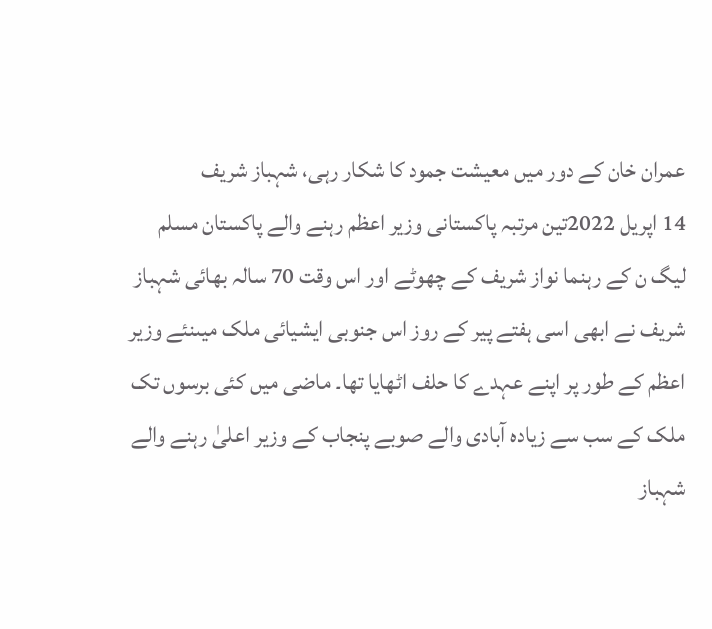عمران خان کے دور میں معیشت جمود کا شکار رہی، شہباز شریف
14 اپریل 2022تین مرتبہ پاکستانی وزیر اعظم رہنے والے پاکستان مسلم لیگ ن کے رہنما نواز شریف کے چھوٹے اور اس وقت 70 سالہ بھائی شہباز شریف نے ابھی اسی ہفتے پیر کے روز اس جنوبی ایشیائی ملک میںنئے وزیر اعظم کے طور پر اپنے عہدے کا حلف اٹھایا تھا۔ ماضی میں کئی برسوں تک ملک کے سب سے زیادہ آبادی والے صوبے پنجاب کے وزیر اعلیٰ رہنے والے شہباز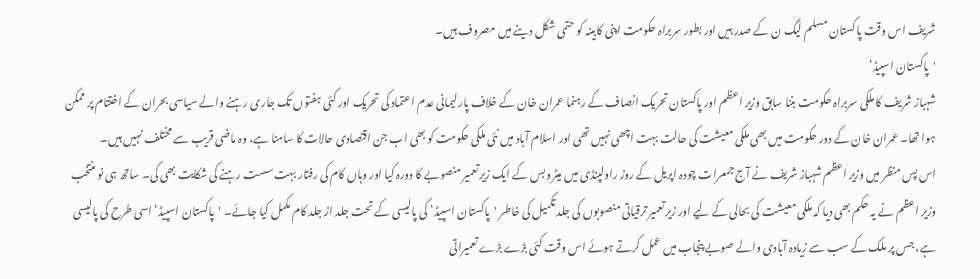شریف اس وقت پاکستان مسلم لیگ ن کے صدر ہیں اور بطور سربراہ حکومت اپنی کابینہ کو حتمی شکل دینے میں مصروف ہیں۔
'پاکستان اسپیڈ‘
شہباز شریف کا ملکی سربراہ حکومت بننا سابق وزیر اعظم اور پاکستان تحریک انصاف کے رہنما عمران خان کے خلاف پارلیمانی عدم اعتماد کی تحریک اور کئی ہفتوں تک جاری رہنے والے سیاسی بحران کے اختتام پر ممکن ہوا تھا۔ عمران خان کے دور حکومت میں بھی ملکی معیشت کی حالت بہت اچھی نہیں تھی اور اسلام آباد میں نئی ملکی حکومت کو بھی اب جن اقتصادی حالات کا سامنا ہے، وہ ماضی قریب سے مختلف نہیں ہیں۔
اس پس منظر میں وزیر اعظم شہباز شریف نے آج جمعرات چودہ اپریل کے روز راولپنڈی میں میٹرو بس کے ایک زیر تعمیر منصوبے کا دورہ کیا اور وہاں کام کی رفتار بہت سست رہنے کی شکایت بھی کی۔ ساتھ ہی نو منتخب وزیر اعظم نے یہ حکم بھی دیا کہ ملکی معیشت کی بحالی کے لیے اور زیر تعمیر ترقیاتی منصوبوں کی جلد تکمیل کی خاطر 'پاکستان اسپیڈ‘ کی پالیسی کے تحت جلد از جلد کام مکمل کیا جائے۔ 'پاکستان اسپیڈ‘ اسی طرح کی پالیسی ہے، جس پر ملک کے سب سے زیادہ آبادی والے صوبے پنجاب میں عمل کرتے ہوئے اس وقت کئی بڑے بڑے تعمیراتی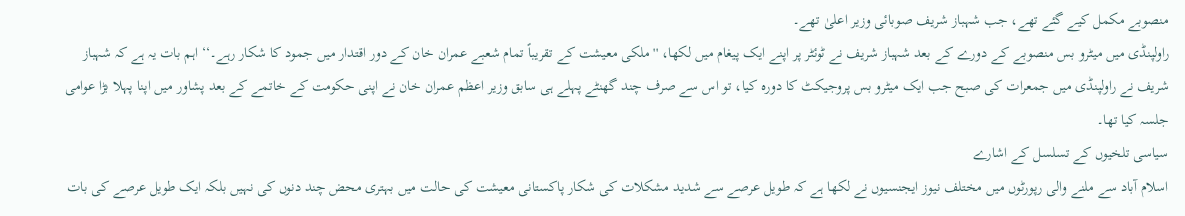منصوبے مکمل کیے گئے تھے، جب شہباز شریف صوبائی وزیر اعلیٰ تھے۔
راولپنڈی میں میٹرو بس منصوبے کے دورے کے بعد شہباز شریف نے ٹوئٹر پر اپنے ایک پیغام میں لکھا، ''ملکی معیشت کے تقریباً تمام شعبے عمران خان کے دور اقتدار میں جمود کا شکار رہے۔‘‘ اہم بات یہ ہے کہ شہباز شریف نے راولپنڈی میں جمعرات کی صبح جب ایک میٹرو بس پروجیکٹ کا دورہ کیا، تو اس سے صرف چند گھنٹے پہلے ہی سابق وزیر اعظم عمران خان نے اپنی حکومت کے خاتمے کے بعد پشاور میں اپنا پہلا بڑا عوامی جلسہ کیا تھا۔
سیاسی تلخیوں کے تسلسل کے اشارے
اسلام آباد سے ملنے والی رپورٹوں میں مختلف نیوز ایجنسیوں نے لکھا ہے کہ طویل عرصے سے شدید مشکلات کی شکار پاکستانی معیشت کی حالت میں بہتری محض چند دنوں کی نہیں بلکہ ایک طویل عرصے کی بات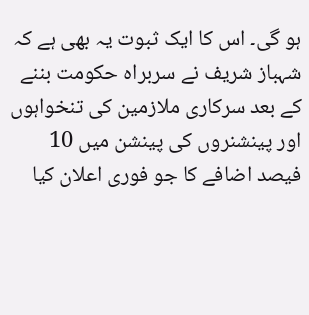ہو گی۔ اس کا ایک ثبوت یہ بھی ہے کہ شہباز شریف نے سربراہ حکومت بننے کے بعد سرکاری ملازمین کی تنخواہوں اور پینشنروں کی پینشن میں 10 فیصد اضافے کا جو فوری اعلان کیا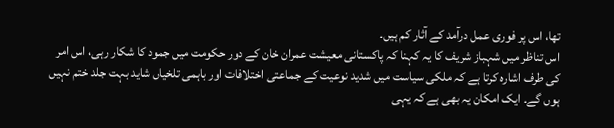تھا، اس پر فوری عمل درآمد کے آثار کم ہیں۔
اس تناظر میں شہباز شریف کا یہ کہنا کہ پاکستانی معیشت عمران خان کے دور حکومت میں جمود کا شکار رہی، اس امر کی طرف اشارہ کرتا ہے کہ ملکی سیاست میں شدید نوعیت کے جماعتی اختلافات اور باہمی تلخیاں شاید بہت جلد ختم نہیں ہوں گے۔ ایک امکان یہ بھی ہے کہ یہی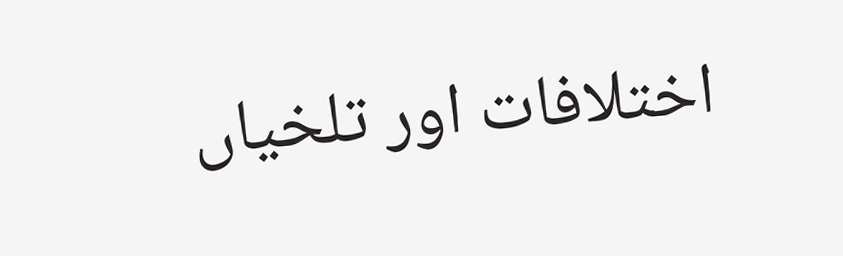اختلافات اور تلخیاں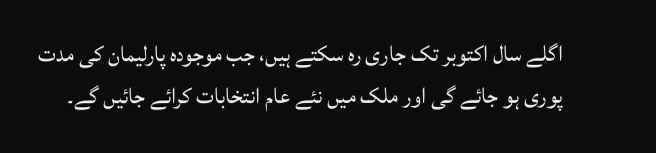اگلے سال اکتوبر تک جاری رہ سکتے ہیں، جب موجودہ پارلیمان کی مدت پوری ہو جائے گی اور ملک میں نئے عام انتخابات کرائے جائیں گے۔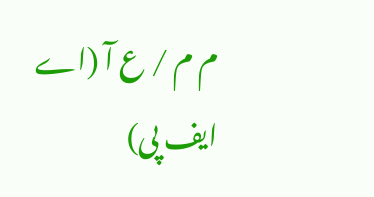م م / ع آ (اے ایف پی)